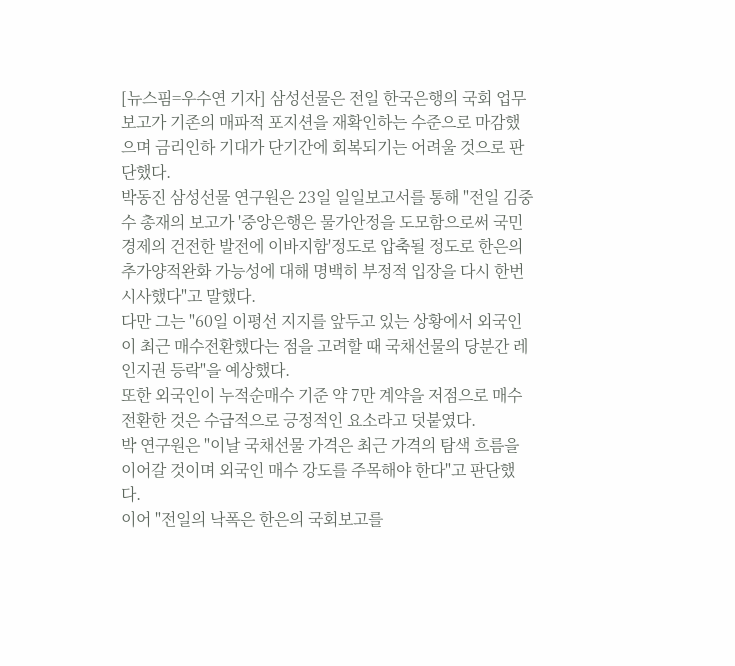[뉴스핌=우수연 기자] 삼성선물은 전일 한국은행의 국회 업무보고가 기존의 매파적 포지션을 재확인하는 수준으로 마감했으며 금리인하 기대가 단기간에 회복되기는 어려울 것으로 판단했다.
박동진 삼성선물 연구원은 23일 일일보고서를 통해 "전일 김중수 총재의 보고가 '중앙은행은 물가안정을 도모함으로써 국민경제의 건전한 발전에 이바지함'정도로 압축될 정도로 한은의 추가양적완화 가능성에 대해 명백히 부정적 입장을 다시 한번 시사했다"고 말했다.
다만 그는 "60일 이평선 지지를 앞두고 있는 상황에서 외국인이 최근 매수전환했다는 점을 고려할 때 국채선물의 당분간 레인지권 등락"을 예상했다.
또한 외국인이 누적순매수 기준 약 7만 계약을 저점으로 매수전환한 것은 수급적으로 긍정적인 요소라고 덧붙였다.
박 연구원은 "이날 국채선물 가격은 최근 가격의 탐색 흐름을 이어갈 것이며 외국인 매수 강도를 주목해야 한다"고 판단했다.
이어 "전일의 낙폭은 한은의 국회보고를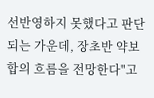선반영하지 못했다고 판단되는 가운데, 장초반 약보합의 흐름을 전망한다"고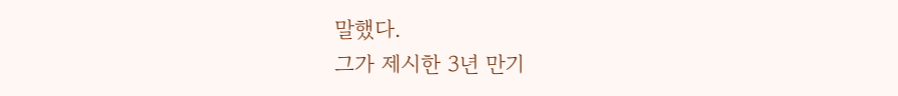말했다.
그가 제시한 3년 만기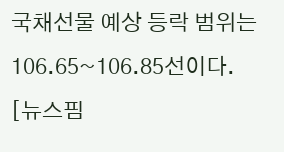국채선물 예상 등락 범위는 106.65~106.85선이다.
[뉴스핌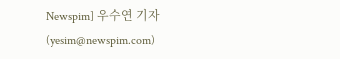Newspim] 우수연 기자 (yesim@newspim.com)